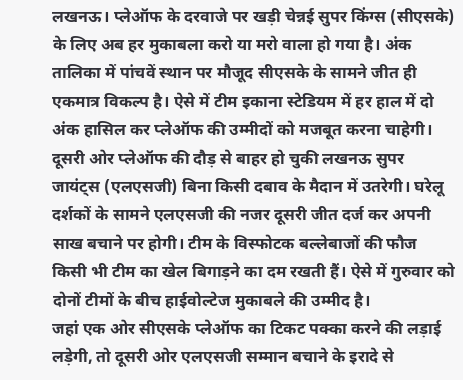लखनऊ। प्लेऑफ के दरवाजे पर खड़ी चेन्नई सुपर किंग्स (सीएसके) के लिए अब हर मुकाबला करो या मरो वाला हो गया है। अंक तालिका में पांचवें स्थान पर मौजूद सीएसके के सामने जीत ही एकमात्र विकल्प है। ऐसे में टीम इकाना स्टेडियम में हर हाल में दो अंक हासिल कर प्लेऑफ की उम्मीदों को मजबूत करना चाहेगी।
दूसरी ओर प्लेऑफ की दौड़ से बाहर हो चुकी लखनऊ सुपर जायंट्स (एलएसजी) बिना किसी दबाव के मैदान में उतरेगी। घरेलू दर्शकों के सामने एलएसजी की नजर दूसरी जीत दर्ज कर अपनी साख बचाने पर होगी। टीम के विस्फोटक बल्लेबाजों की फौज किसी भी टीम का खेल बिगाड़ने का दम रखती हैं। ऐसे में गुरुवार को दोनों टीमों के बीच हाईवोल्टेज मुकाबले की उम्मीद है।
जहां एक ओर सीएसके प्लेऑफ का टिकट पक्का करने की लड़ाई लड़ेगी, तो दूसरी ओर एलएसजी सम्मान बचाने के इरादे से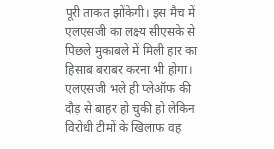पूरी ताकत झोंकेगी। इस मैच में एलएसजी का लक्ष्य सीएसके से पिछले मुकाबले में मिली हार का हिसाब बराबर करना भी होगा।
एलएसजी भले ही प्लेऑफ की दौड़ से बाहर हो चुकी हो लेकिन विरोधी टीमों के खिलाफ वह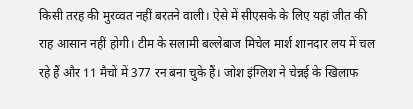किसी तरह की मुरव्वत नहीं बरतने वाली। ऐसे में सीएसके के लिए यहां जीत की राह आसान नहीं होगी। टीम के सलामी बल्लेबाज मिचेल मार्श शानदार लय में चल रहे हैं और 11 मैचों में 377 रन बना चुके हैं। जोश इंग्लिश ने चेन्नई के खिलाफ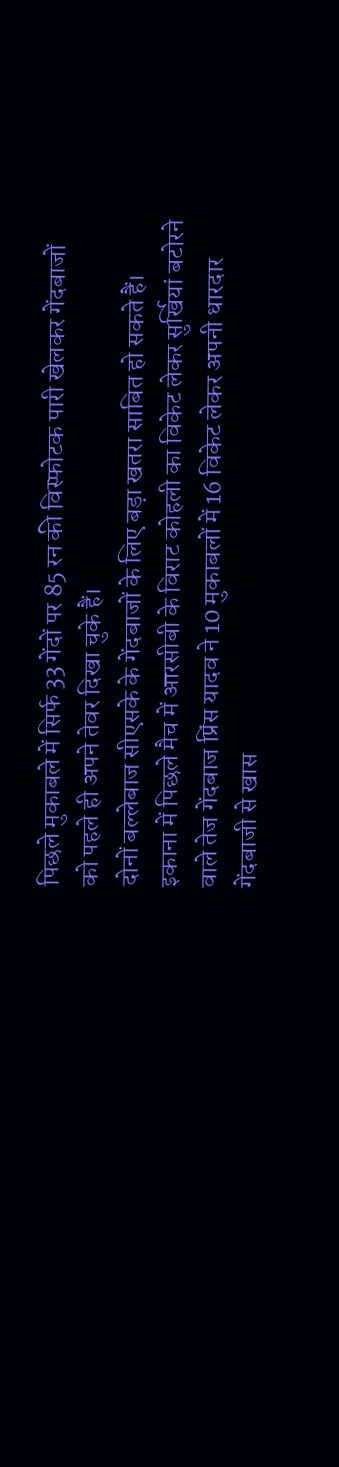पिछले मुकाबले में सिर्फ 33 गेंदों पर 85 रन की विस्फोटक पारी खेलकर गेंदबाजों को पहले ही अपने तेवर दिखा चुके हैं।
दोनों बल्लेबाज सीएसके के गेंदबाजों के लिए बड़ा खतरा साबित हो सकते हैं। इकाना में पिछले मैच में आरसीबी के विराट कोहली का विकेट लेकर सुर्खियां बटोरने वाले तेज गेंदबाज प्रिंस यादव ने 10 मुकाबलों में 16 विकेट लेकर अपनी धारदार गेंदबाजी से खास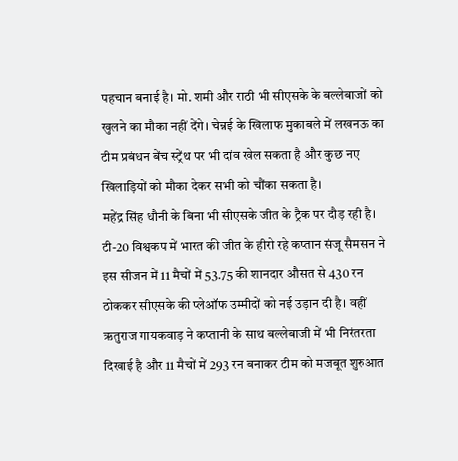पहचान बनाई है। मो. शमी और राठी भी सीएसके के बल्लेबाजों को खुलने का मौका नहीं देंगे। चेन्नई के खिलाफ मुकाबले में लखनऊ का टीम प्रबंधन बेंच स्ट्रेंथ पर भी दांव खेल सकता है और कुछ नए खिलाड़ियों को मौका देकर सभी को चौंका सकता है।
महेंद्र सिंह धौनी के बिना भी सीएसके जीत के ट्रैक पर दौड़ रही है। टी-20 विश्वकप में भारत की जीत के हीरो रहे कप्तान संजू सैमसन ने इस सीजन में 11 मैचों में 53.75 की शानदार औसत से 430 रन ठोककर सीएसके की प्लेऑफ उम्मीदों को नई उड़ान दी है। वहीं ऋतुराज गायकवाड़ ने कप्तानी के साथ बल्लेबाजी में भी निरंतरता दिखाई है और 11 मैचों में 293 रन बनाकर टीम को मजबूत शुरुआत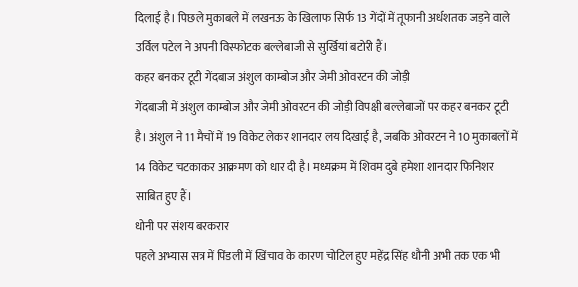दिलाई है। पिछले मुकाबले में लखनऊ के खिलाफ सिर्फ 13 गेंदों में तूफानी अर्धशतक जड़ने वाले उर्विल पटेल ने अपनी विस्फोटक बल्लेबाजी से सुर्खियां बटोरी हैं।
कहर बनकर टूटी गेंदबाज अंशुल काम्बोज और जेमी ओवरटन की जोड़ी
गेंदबाजी में अंशुल काम्बोज और जेमी ओवरटन की जोड़ी विपक्षी बल्लेबाजों पर कहर बनकर टूटी है। अंशुल ने 11 मैचों में 19 विकेट लेकर शानदार लय दिखाई है, जबकि ओवरटन ने 10 मुकाबलों में 14 विकेट चटकाकर आक्रमण को धार दी है। मध्यक्रम में शिवम दुबे हमेशा शानदार फिनिशर साबित हुए हैं।
धोनी पर संशय बरकरार
पहले अभ्यास सत्र में पिंडली में खिंचाव के कारण चोटिल हुए महेंद्र सिंह धौनी अभी तक एक भी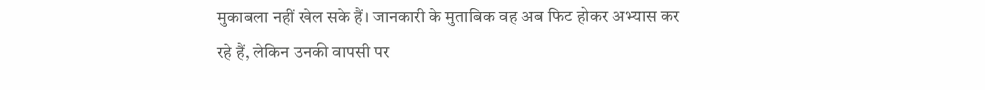मुकाबला नहीं खेल सके हैं। जानकारी के मुताबिक वह अब फिट होकर अभ्यास कर रहे हैं, लेकिन उनकी वापसी पर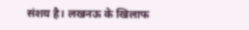संशय है। लखनऊ के खिलाफ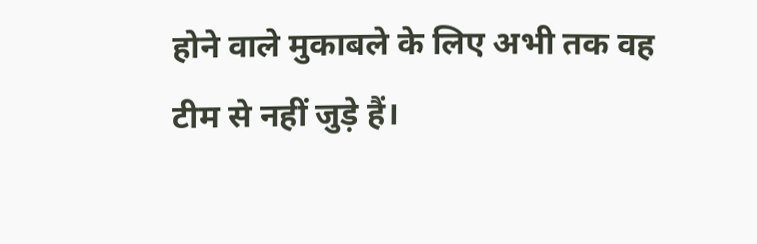होने वाले मुकाबले के लिए अभी तक वह टीम से नहीं जुड़े हैं।